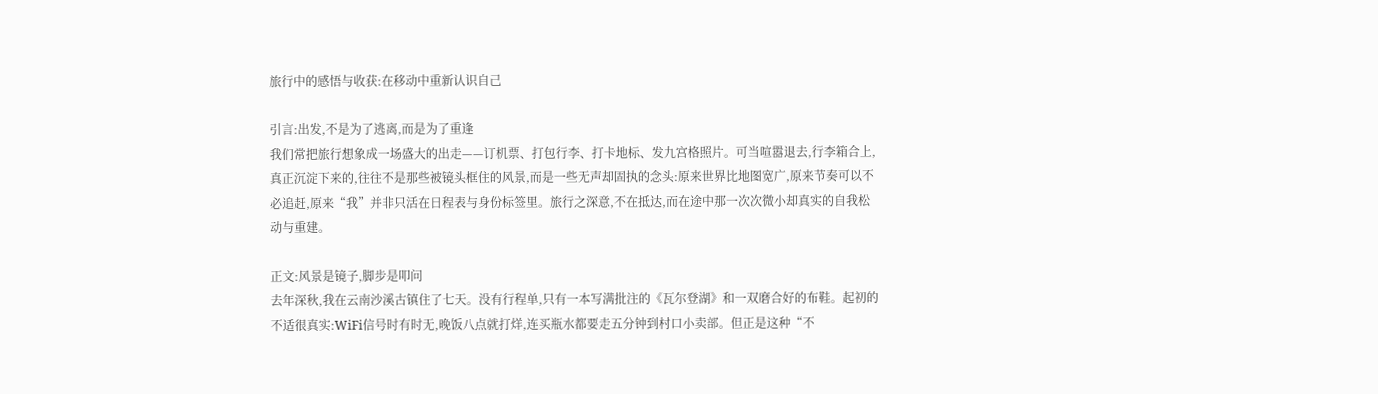旅行中的感悟与收获:在移动中重新认识自己

引言:出发,不是为了逃离,而是为了重逢
我们常把旅行想象成一场盛大的出走——订机票、打包行李、打卡地标、发九宫格照片。可当喧嚣退去,行李箱合上,真正沉淀下来的,往往不是那些被镜头框住的风景,而是一些无声却固执的念头:原来世界比地图宽广,原来节奏可以不必追赶,原来“我”并非只活在日程表与身份标签里。旅行之深意,不在抵达,而在途中那一次次微小却真实的自我松动与重建。

正文:风景是镜子,脚步是叩问
去年深秋,我在云南沙溪古镇住了七天。没有行程单,只有一本写满批注的《瓦尔登湖》和一双磨合好的布鞋。起初的不适很真实:WiFi信号时有时无,晚饭八点就打烊,连买瓶水都要走五分钟到村口小卖部。但正是这种“不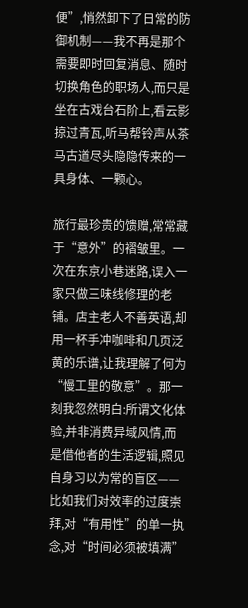便”,悄然卸下了日常的防御机制——我不再是那个需要即时回复消息、随时切换角色的职场人,而只是坐在古戏台石阶上,看云影掠过青瓦,听马帮铃声从茶马古道尽头隐隐传来的一具身体、一颗心。

旅行最珍贵的馈赠,常常藏于“意外”的褶皱里。一次在东京小巷迷路,误入一家只做三味线修理的老铺。店主老人不善英语,却用一杯手冲咖啡和几页泛黄的乐谱,让我理解了何为“慢工里的敬意”。那一刻我忽然明白:所谓文化体验,并非消费异域风情,而是借他者的生活逻辑,照见自身习以为常的盲区——比如我们对效率的过度崇拜,对“有用性”的单一执念,对“时间必须被填满”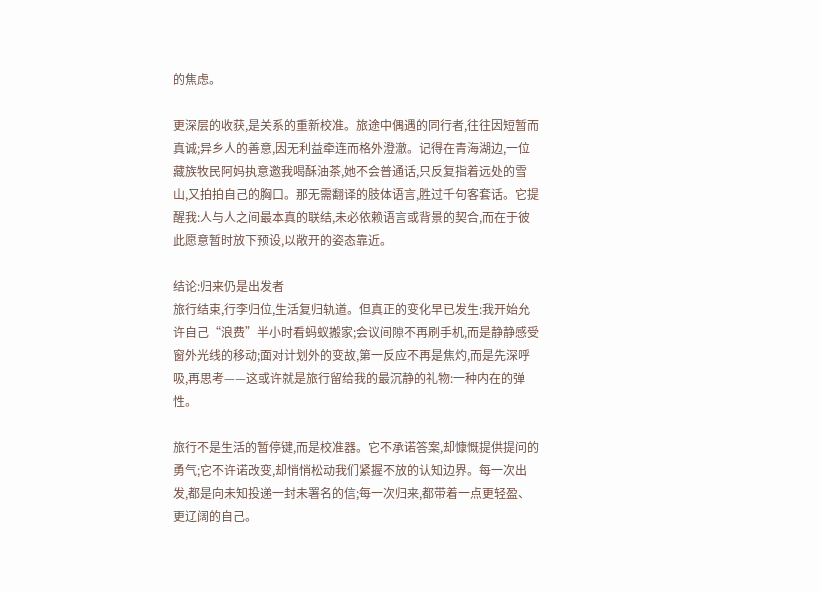的焦虑。

更深层的收获,是关系的重新校准。旅途中偶遇的同行者,往往因短暂而真诚;异乡人的善意,因无利益牵连而格外澄澈。记得在青海湖边,一位藏族牧民阿妈执意邀我喝酥油茶,她不会普通话,只反复指着远处的雪山,又拍拍自己的胸口。那无需翻译的肢体语言,胜过千句客套话。它提醒我:人与人之间最本真的联结,未必依赖语言或背景的契合,而在于彼此愿意暂时放下预设,以敞开的姿态靠近。

结论:归来仍是出发者
旅行结束,行李归位,生活复归轨道。但真正的变化早已发生:我开始允许自己“浪费”半小时看蚂蚁搬家;会议间隙不再刷手机,而是静静感受窗外光线的移动;面对计划外的变故,第一反应不再是焦灼,而是先深呼吸,再思考——这或许就是旅行留给我的最沉静的礼物:一种内在的弹性。

旅行不是生活的暂停键,而是校准器。它不承诺答案,却慷慨提供提问的勇气;它不许诺改变,却悄悄松动我们紧握不放的认知边界。每一次出发,都是向未知投递一封未署名的信;每一次归来,都带着一点更轻盈、更辽阔的自己。